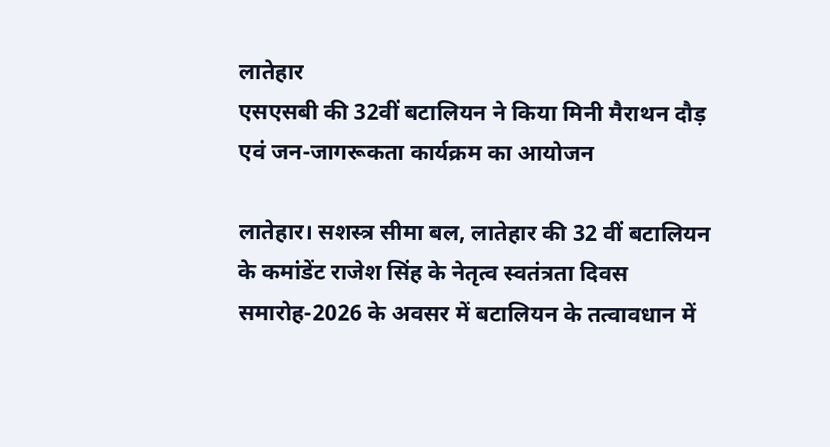लातेहार
एसएसबी की 32वीं बटालियन ने किया मिनी मैराथन दौड़ एवं जन-जागरूकता कार्यक्रम का आयोजन

लातेहार। सशस्त्र सीमा बल, लातेहार की 32 वीं बटालियन के कमांडेंट राजेश सिंह के नेतृत्व स्वतंत्रता दिवस समारोह-2026 के अवसर में बटालियन के तत्वावधान में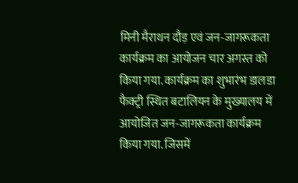मिनी मैराथन दौड़ एवं जन-जागरूकता कार्यक्रम का आयोजन चार अगस्त को किया गया. कार्यक्रम का शुभारंभ डालडा फैक्ट्री स्थित बटालियन के मुख्यालय में आयोजित जन-जागरूकता कार्यक्रम किया गया. जिसमें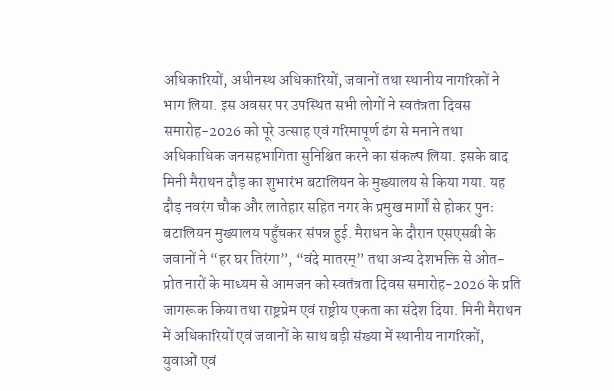अधिकारियों, अधीनस्थ अधिकारियों, जवानों तथा स्थानीय नागरिकों ने भाग लिया. इस अवसर पर उपस्थित सभी लोगों ने स्वतंत्रता दिवस समारोह-2026 को पूरे उत्साह एवं गरिमापूर्ण ढंग से मनाने तथा अधिकाधिक जनसहभागिता सुनिश्चित करने का संकल्प लिया. इसके बाद मिनी मैराथन दौड़ का शुभारंभ बटालियन के मुख्यालय से किया गया. यह दौड़ नवरंग चौक और लातेहार सहित नगर के प्रमुख मार्गों से होकर पुनः बटालियन मुख्यालय पहुँचकर संपन्न हुई. मैराधन के दौरान एसएसबी के जवानों ने “हर घर तिरंगा”, “वंदे मातरम्” तथा अन्य देशभक्ति से ओत-प्रोत नारों के माध्यम से आमजन को स्वतंत्रता दिवस समारोह-2026 के प्रति जागरूक किया तथा राष्ट्रप्रेम एवं राष्ट्रीय एकता का संदेश दिया. मिनी मैराथन में अधिकारियों एवं जवानों के साथ बड़ी संख्या में स्थानीय नागरिकों, युवाओं एवं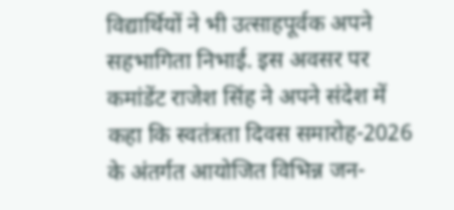विद्यार्थियों ने भी उत्साहपूर्वक अपने सहभागिता निभाई. इस अवसर पर कमांडेंट राजेश सिंह ने अपने संदेश में कहा कि स्वतंत्रता दिवस समारोह-2026 के अंतर्गत आयोजित विभिन्न जन-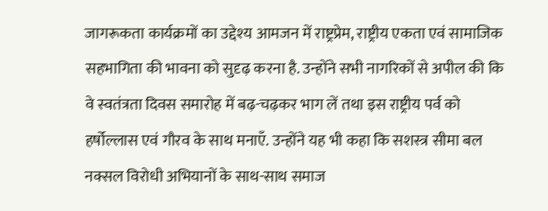जागरूकता कार्यक्रमों का उद्देश्य आमजन में राष्ट्रप्रेम, राष्ट्रीय एकता एवं सामाजिक सहभागिता की भावना को सुदृढ़ करना है. उन्होंने सभी नागरिकों से अपील की कि वे स्वतंत्रता दिवस समारोह में बढ़-चढ़कर भाग लें तथा इस राष्ट्रीय पर्व को हर्षोल्लास एवं गौरव के साथ मनाएँ. उन्होंने यह भी कहा कि सशस्त्र सीमा बल नक्सल विरोधी अभियानों के साथ-साथ समाज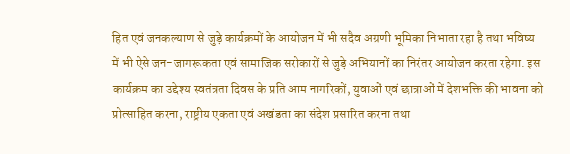हित एवं जनकल्याण से जुड़े कार्यक्रमों के आयोजन में भी सदैव अग्रणी भूमिका निभाता रहा है तथा भविष्य में भी ऐसे जन-जागरूकता एवं सामाजिक सरोकारों से जुड़े अभियानों का निरंतर आयोजन करता रहेगा. इस कार्यक्रम का उद्देश्य स्वतंत्रता दिवस के प्रति आम नागरिकों, युवाओं एवं छात्राओं में देशभक्ति की भावना को प्रोत्साहित करना, राष्ट्रीय एकता एवं अखंडता का संदेश प्रसारित करना तथा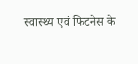स्वास्थ्य एवं फिटनेस के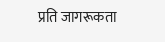प्रति जागरूकता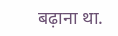बढ़ाना था.